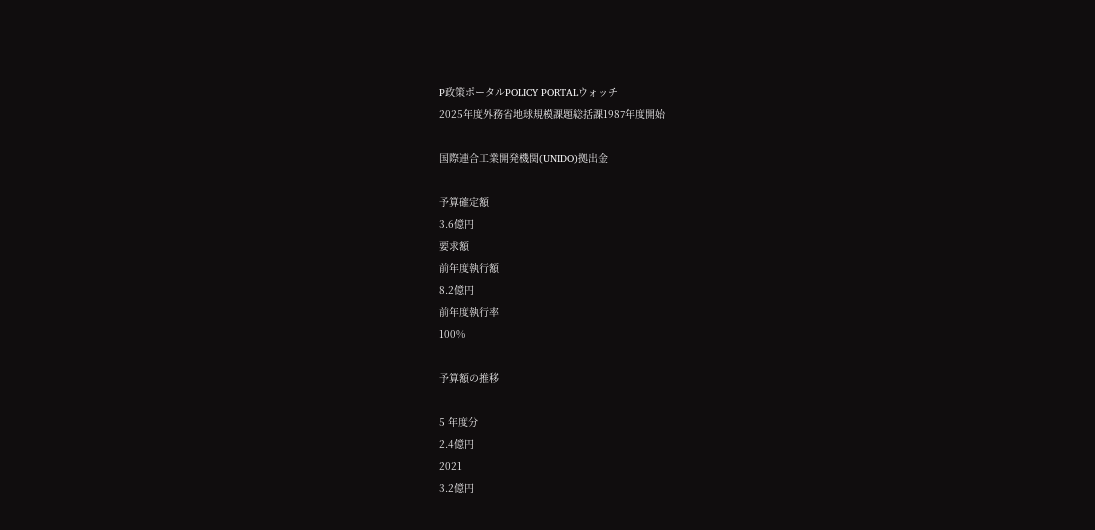P政策ポータルPOLICY PORTALウォッチ
2025年度外務省地球規模課題総括課1987年度開始

国際連合工業開発機関(UNIDO)拠出金

予算確定額
3.6億円
要求額
前年度執行額
8.2億円
前年度執行率
100%

予算額の推移

5 年度分
2.4億円
2021
3.2億円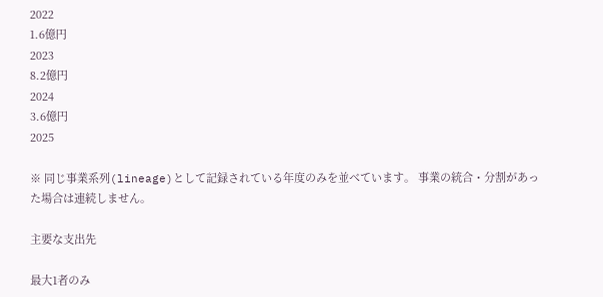2022
1.6億円
2023
8.2億円
2024
3.6億円
2025

※ 同じ事業系列(lineage)として記録されている年度のみを並べています。 事業の統合・分割があった場合は連続しません。

主要な支出先

最大1者のみ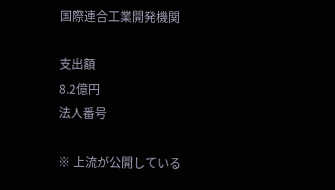国際連合工業開発機関

支出額
8.2億円
法人番号

※ 上流が公開している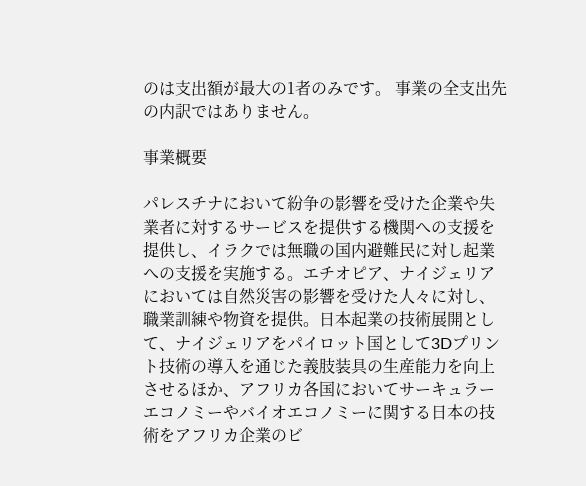のは支出額が最大の1者のみです。 事業の全支出先の内訳ではありません。

事業概要

パレスチナにおいて紛争の影響を受けた企業や失業者に対するサービスを提供する機関への支援を提供し、イラクでは無職の国内避難民に対し起業への支援を実施する。エチオピア、ナイジェリアにおいては自然災害の影響を受けた人々に対し、職業訓練や物資を提供。日本起業の技術展開として、ナイジェリアをパイロット国として3Dプリント技術の導入を通じた義肢装具の生産能力を向上させるほか、アフリカ各国においてサーキュラーエコノミーやバイオエコノミーに関する日本の技術をアフリカ企業のビ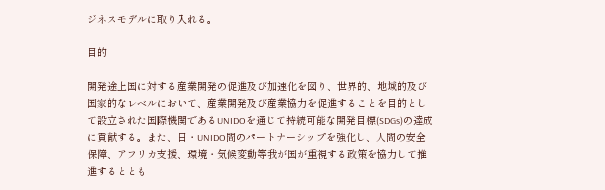ジネスモデルに取り入れる。

目的

開発途上国に対する産業開発の促進及び加速化を図り、世界的、地域的及び国家的なレベルにおいて、産業開発及び産業協力を促進することを目的として設立された国際機関であるUNIDOを通じて持続可能な開発目標(SDGs)の達成に貢献する。また、日・UNIDO間のパートナーシップを強化し、人間の安全保障、アフリカ支援、環境・気候変動等我が国が重視する政策を協力して推進するととも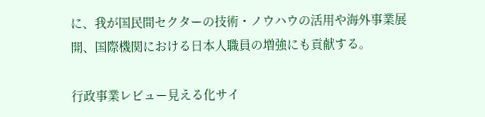に、我が国民間セクターの技術・ノウハウの活用や海外事業展開、国際機関における日本人職員の増強にも貢献する。

行政事業レビュー見える化サイ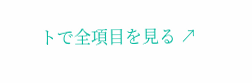トで全項目を見る ↗